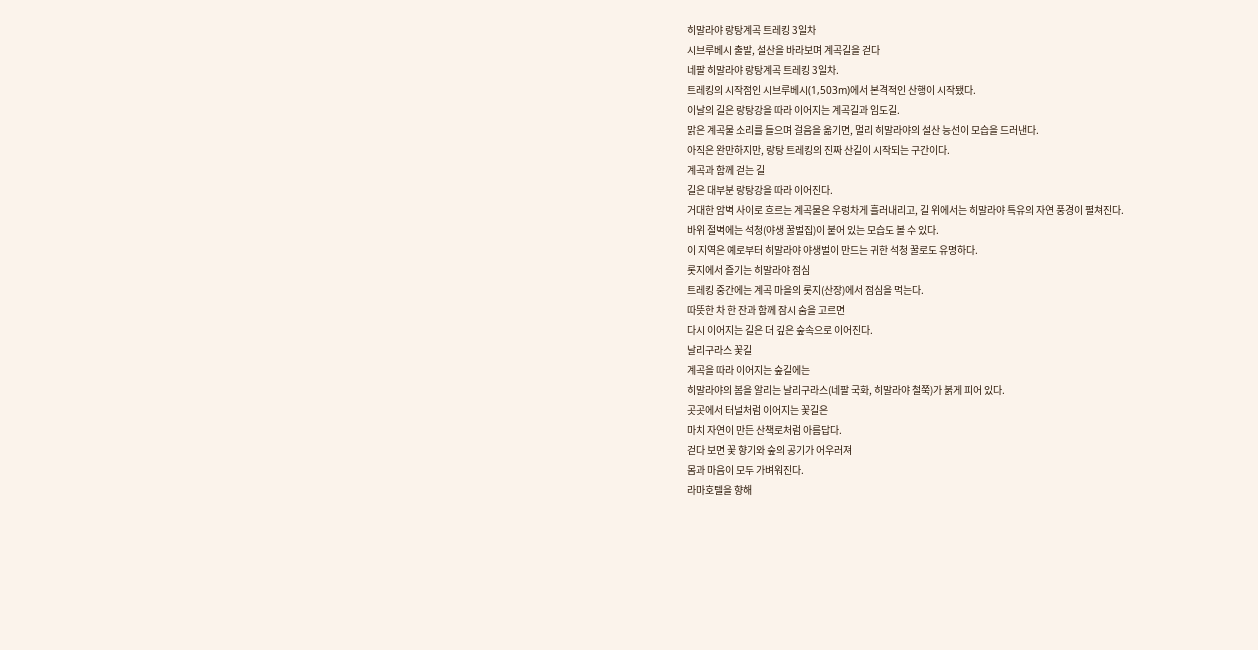히말라야 랑탕계곡 트레킹 3일차
시브루베시 출발, 설산을 바라보며 계곡길을 걷다
네팔 히말라야 랑탕계곡 트레킹 3일차.
트레킹의 시작점인 시브루베시(1,503m)에서 본격적인 산행이 시작됐다.
이날의 길은 랑탕강을 따라 이어지는 계곡길과 임도길.
맑은 계곡물 소리를 들으며 걸음을 옮기면, 멀리 히말라야의 설산 능선이 모습을 드러낸다.
아직은 완만하지만, 랑탕 트레킹의 진짜 산길이 시작되는 구간이다.
계곡과 함께 걷는 길
길은 대부분 랑탕강을 따라 이어진다.
거대한 암벽 사이로 흐르는 계곡물은 우렁차게 흘러내리고, 길 위에서는 히말라야 특유의 자연 풍경이 펼쳐진다.
바위 절벽에는 석청(야생 꿀벌집)이 붙어 있는 모습도 볼 수 있다.
이 지역은 예로부터 히말라야 야생벌이 만드는 귀한 석청 꿀로도 유명하다.
롯지에서 즐기는 히말라야 점심
트레킹 중간에는 계곡 마을의 롯지(산장)에서 점심을 먹는다.
따뜻한 차 한 잔과 함께 잠시 숨을 고르면
다시 이어지는 길은 더 깊은 숲속으로 이어진다.
날리구라스 꽃길
계곡을 따라 이어지는 숲길에는
히말라야의 봄을 알리는 날리구라스(네팔 국화, 히말라야 철쭉)가 붉게 피어 있다.
곳곳에서 터널처럼 이어지는 꽃길은
마치 자연이 만든 산책로처럼 아름답다.
걷다 보면 꽃 향기와 숲의 공기가 어우러져
몸과 마음이 모두 가벼워진다.
라마호텔을 향해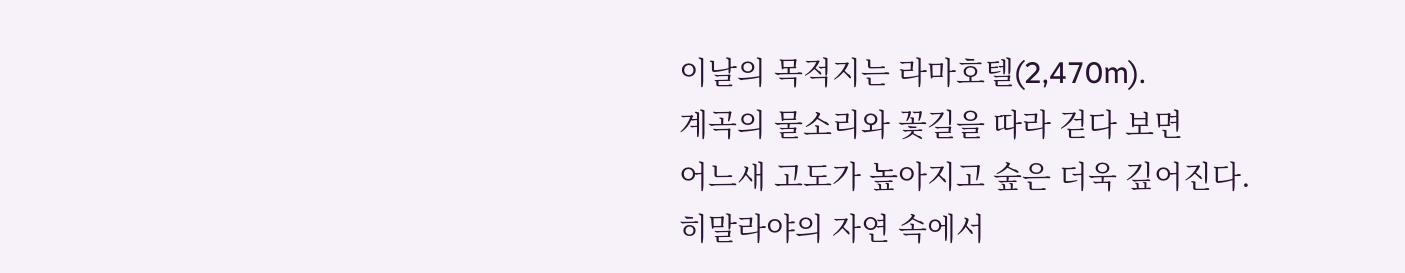이날의 목적지는 라마호텔(2,470m).
계곡의 물소리와 꽃길을 따라 걷다 보면
어느새 고도가 높아지고 숲은 더욱 깊어진다.
히말라야의 자연 속에서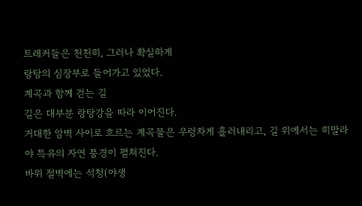트레커들은 천천히, 그러나 확실하게
랑탕의 심장부로 들어가고 있었다.
계곡과 함께 걷는 길
길은 대부분 랑탕강을 따라 이어진다.
거대한 암벽 사이로 흐르는 계곡물은 우렁차게 흘러내리고, 길 위에서는 히말라야 특유의 자연 풍경이 펼쳐진다.
바위 절벽에는 석청(야생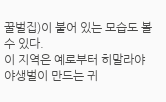꿀벌집)이 붙어 있는 모습도 볼 수 있다.
이 지역은 예로부터 히말라야 야생벌이 만드는 귀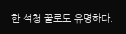한 석청 꿀로도 유명하다.